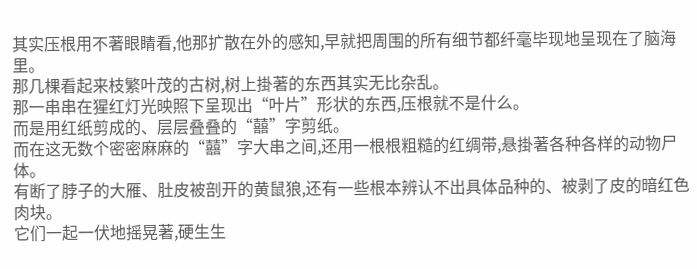其实压根用不著眼睛看,他那扩散在外的感知,早就把周围的所有细节都纤毫毕现地呈现在了脑海里。
那几棵看起来枝繁叶茂的古树,树上掛著的东西其实无比杂乱。
那一串串在猩红灯光映照下呈现出“叶片”形状的东西,压根就不是什么。
而是用红纸剪成的、层层叠叠的“囍”字剪纸。
而在这无数个密密麻麻的“囍”字大串之间,还用一根根粗糙的红绸带,悬掛著各种各样的动物尸体。
有断了脖子的大雁、肚皮被剖开的黄鼠狼,还有一些根本辨认不出具体品种的、被剥了皮的暗红色肉块。
它们一起一伏地摇晃著,硬生生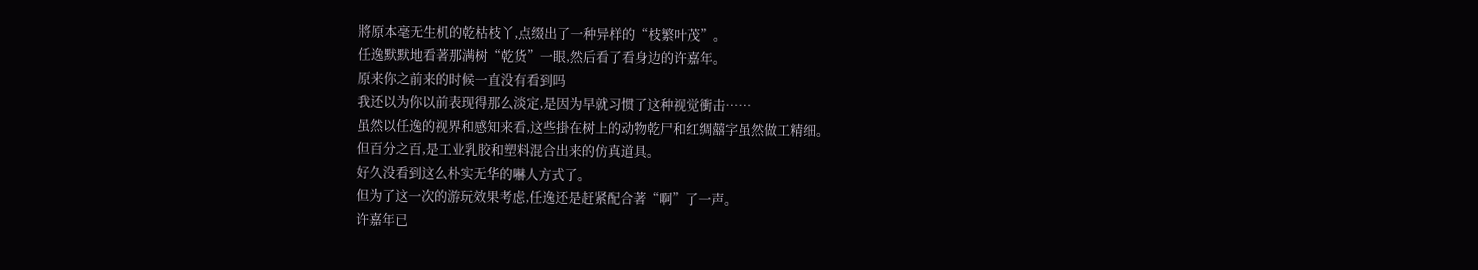將原本毫无生机的乾枯枝丫,点缀出了一种异样的“枝繁叶茂”。
任逸默默地看著那满树“乾货”一眼,然后看了看身边的许嘉年。
原来你之前来的时候一直没有看到吗
我还以为你以前表现得那么淡定,是因为早就习惯了这种视觉衝击……
虽然以任逸的视界和感知来看,这些掛在树上的动物乾尸和红绸囍字虽然做工精细。
但百分之百,是工业乳胶和塑料混合出来的仿真道具。
好久没看到这么朴实无华的嚇人方式了。
但为了这一次的游玩效果考虑,任逸还是赶紧配合著“啊”了一声。
许嘉年已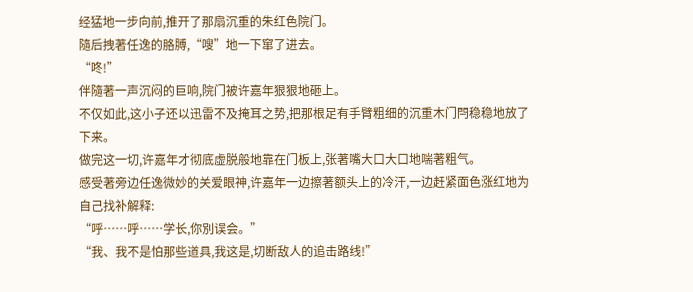经猛地一步向前,推开了那扇沉重的朱红色院门。
隨后拽著任逸的胳膊,“嗖”地一下窜了进去。
“咚!”
伴隨著一声沉闷的巨响,院门被许嘉年狠狠地砸上。
不仅如此,这小子还以迅雷不及掩耳之势,把那根足有手臂粗细的沉重木门閂稳稳地放了下来。
做完这一切,许嘉年才彻底虚脱般地靠在门板上,张著嘴大口大口地喘著粗气。
感受著旁边任逸微妙的关爱眼神,许嘉年一边擦著额头上的冷汗,一边赶紧面色涨红地为自己找补解释:
“呼……呼……学长,你別误会。”
“我、我不是怕那些道具,我这是,切断敌人的追击路线!”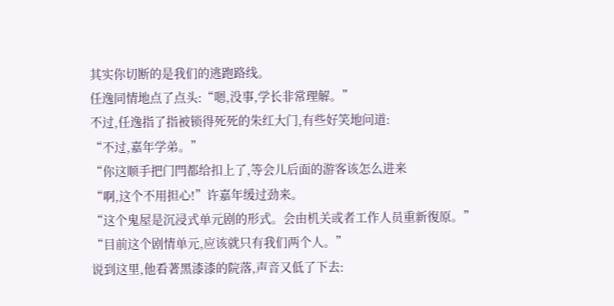其实你切断的是我们的逃跑路线。
任逸同情地点了点头:“嗯,没事,学长非常理解。”
不过,任逸指了指被锁得死死的朱红大门,有些好笑地问道:
“不过,嘉年学弟。”
“你这顺手把门閂都给扣上了,等会儿后面的游客该怎么进来
“啊,这个不用担心!”许嘉年缓过劲来。
“这个鬼屋是沉浸式单元剧的形式。会由机关或者工作人员重新復原。”
“目前这个剧情单元,应该就只有我们两个人。”
说到这里,他看著黑漆漆的院落,声音又低了下去: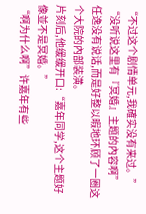“不过这个剧情单元,我確实没有来过。”
“没听说这里有『冥婚』主题的內容啊”
任逸没有说话,而是好整以暇地环顾了一圈这个大院的內部装潢。
片刻后,他缓缓开口:“嘉年同学,这个主题好像並不是冥婚。”
“啊为什么啊”许嘉年有些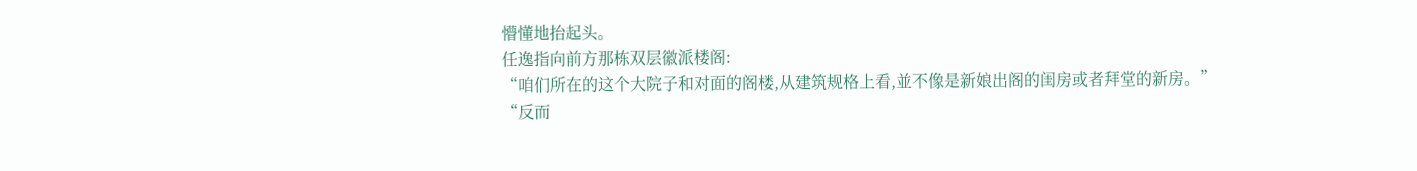懵懂地抬起头。
任逸指向前方那栋双层徽派楼阁:
“咱们所在的这个大院子和对面的阁楼,从建筑规格上看,並不像是新娘出阁的闺房或者拜堂的新房。”
“反而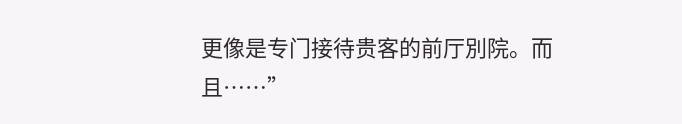更像是专门接待贵客的前厅別院。而且……”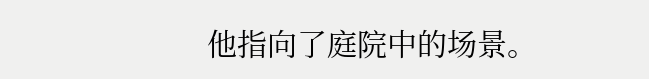他指向了庭院中的场景。